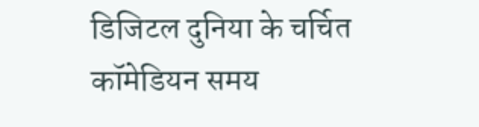डिजिटल दुनिया के चर्चित कॉमेडियन समय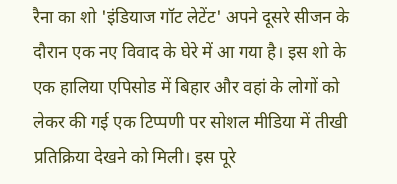रैना का शो 'इंडियाज गॉट लेटेंट' अपने दूसरे सीजन के दौरान एक नए विवाद के घेरे में आ गया है। इस शो के एक हालिया एपिसोड में बिहार और वहां के लोगों को लेकर की गई एक टिप्पणी पर सोशल मीडिया में तीखी प्रतिक्रिया देखने को मिली। इस पूरे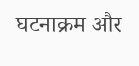घटनाक्रम और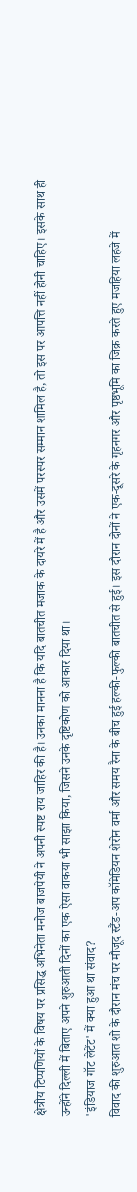क्षेत्रीय टिप्पणियों के विषय पर प्रसिद्ध अभिनेता मनोज बाजपेयी ने अपनी स्पष्ट राय जाहिर की है। उनका मानना है कि यदि बातचीत मजाक के दायरे में है और उसमें परस्पर सम्मान शामिल है, तो इस पर आपत्ति नहीं होनी चाहिए। इसके साथ ही उन्होंने दिल्ली में बिताए अपने शुरुआती दिनों का एक ऐसा वाकया भी साझा किया, जिसने उनके दृष्टिकोण को आकार दिया था।
'इंडियाज गॉट लेटेंट' में क्या हुआ था संवाद?
विवाद की शुरुआत शो के दौरान मंच पर मौजूद स्टैंड-अप कॉमेडियन शेरोन वर्मा और समय रैना के बीच हुई हल्की-फुल्की बातचीत से हुई। इस दौरान दोनों ने एक-दूसरे के गृहनगर और पृष्ठभूमि का जिक्र करते हुए मजहिया लहजे में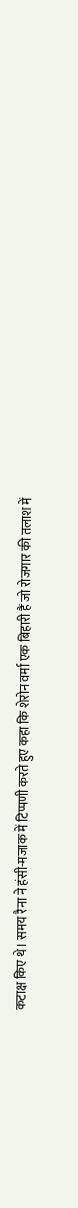कटाक्ष किए थे। समय रैना ने हंसी-मजाक में टिप्पणी करते हुए कहा कि शेरोन वर्मा एक बिहारी हैं जो रोजगार की तलाश में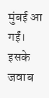मुंबई आ गईं। इसके जवाब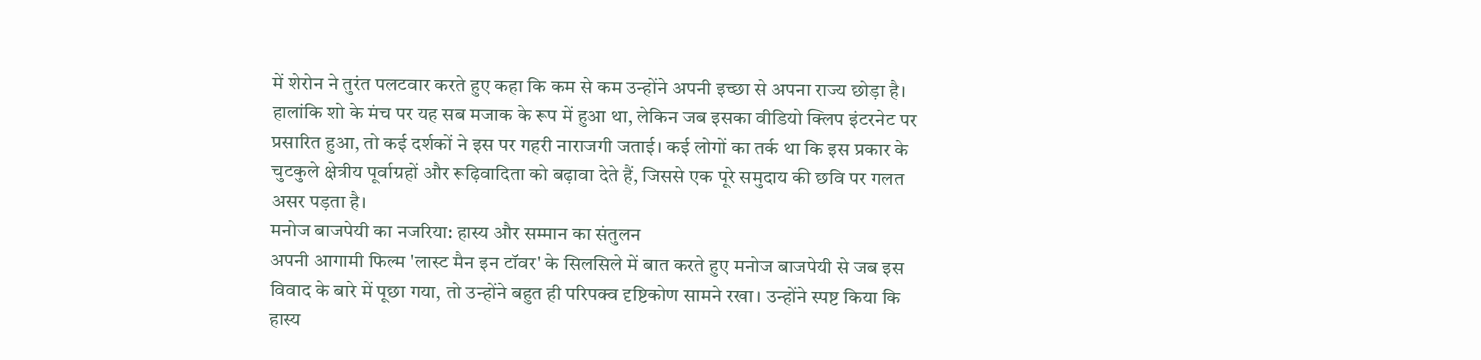में शेरोन ने तुरंत पलटवार करते हुए कहा कि कम से कम उन्होंने अपनी इच्छा से अपना राज्य छोड़ा है।
हालांकि शो के मंच पर यह सब मजाक के रूप में हुआ था, लेकिन जब इसका वीडियो क्लिप इंटरनेट पर प्रसारित हुआ, तो कई दर्शकों ने इस पर गहरी नाराजगी जताई। कई लोगों का तर्क था कि इस प्रकार के चुटकुले क्षेत्रीय पूर्वाग्रहों और रूढ़िवादिता को बढ़ावा देते हैं, जिससे एक पूरे समुदाय की छवि पर गलत असर पड़ता है।
मनोज बाजपेयी का नजरिया: हास्य और सम्मान का संतुलन
अपनी आगामी फिल्म 'लास्ट मैन इन टॉवर' के सिलसिले में बात करते हुए मनोज बाजपेयी से जब इस विवाद के बारे में पूछा गया, तो उन्होंने बहुत ही परिपक्व दृष्टिकोण सामने रखा। उन्होंने स्पष्ट किया कि हास्य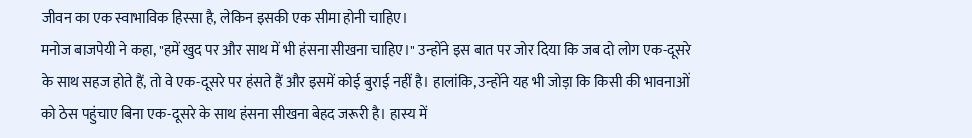जीवन का एक स्वाभाविक हिस्सा है, लेकिन इसकी एक सीमा होनी चाहिए।
मनोज बाजपेयी ने कहा, "हमें खुद पर और साथ में भी हंसना सीखना चाहिए।" उन्होंने इस बात पर जोर दिया कि जब दो लोग एक-दूसरे के साथ सहज होते हैं, तो वे एक-दूसरे पर हंसते हैं और इसमें कोई बुराई नहीं है। हालांकि, उन्होंने यह भी जोड़ा कि किसी की भावनाओं को ठेस पहुंचाए बिना एक-दूसरे के साथ हंसना सीखना बेहद जरूरी है। हास्य में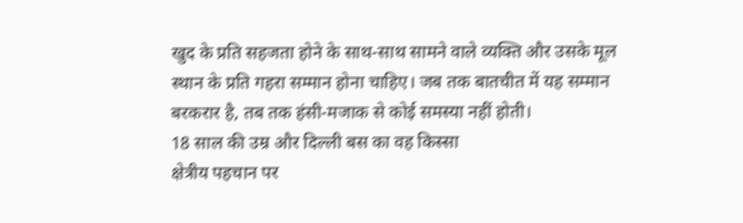खुद के प्रति सहजता होने के साथ-साथ सामने वाले व्यक्ति और उसके मूल स्थान के प्रति गहरा सम्मान होना चाहिए। जब तक बातचीत में यह सम्मान बरकरार है, तब तक हंसी-मजाक से कोई समस्या नहीं होती।
18 साल की उम्र और दिल्ली बस का वह किस्सा
क्षेत्रीय पहचान पर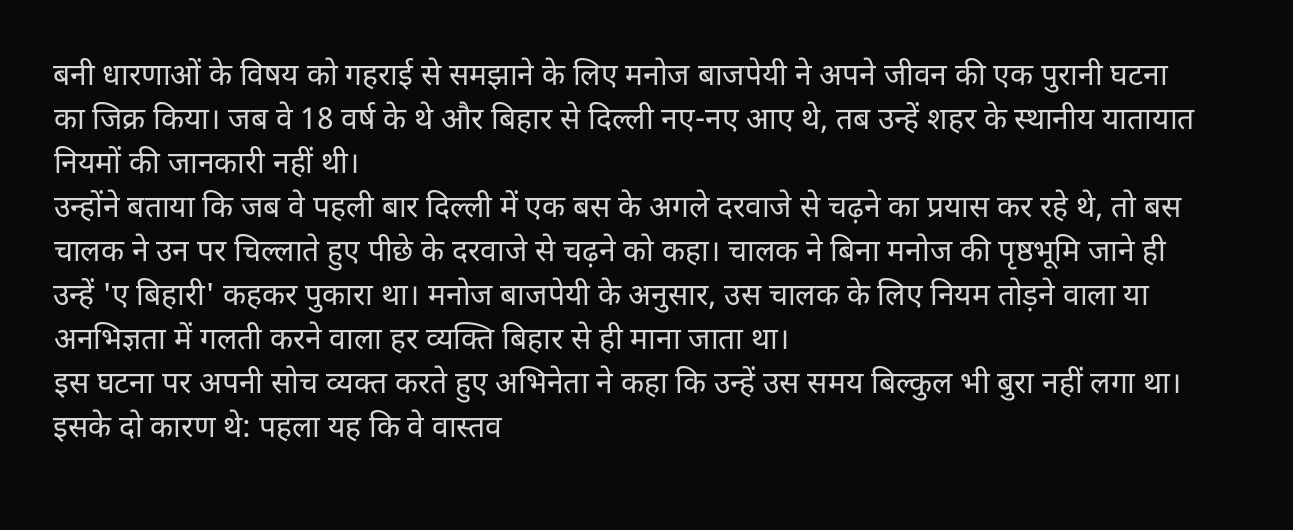बनी धारणाओं के विषय को गहराई से समझाने के लिए मनोज बाजपेयी ने अपने जीवन की एक पुरानी घटना का जिक्र किया। जब वे 18 वर्ष के थे और बिहार से दिल्ली नए-नए आए थे, तब उन्हें शहर के स्थानीय यातायात नियमों की जानकारी नहीं थी।
उन्होंने बताया कि जब वे पहली बार दिल्ली में एक बस के अगले दरवाजे से चढ़ने का प्रयास कर रहे थे, तो बस चालक ने उन पर चिल्लाते हुए पीछे के दरवाजे से चढ़ने को कहा। चालक ने बिना मनोज की पृष्ठभूमि जाने ही उन्हें 'ए बिहारी' कहकर पुकारा था। मनोज बाजपेयी के अनुसार, उस चालक के लिए नियम तोड़ने वाला या अनभिज्ञता में गलती करने वाला हर व्यक्ति बिहार से ही माना जाता था।
इस घटना पर अपनी सोच व्यक्त करते हुए अभिनेता ने कहा कि उन्हें उस समय बिल्कुल भी बुरा नहीं लगा था। इसके दो कारण थे: पहला यह कि वे वास्तव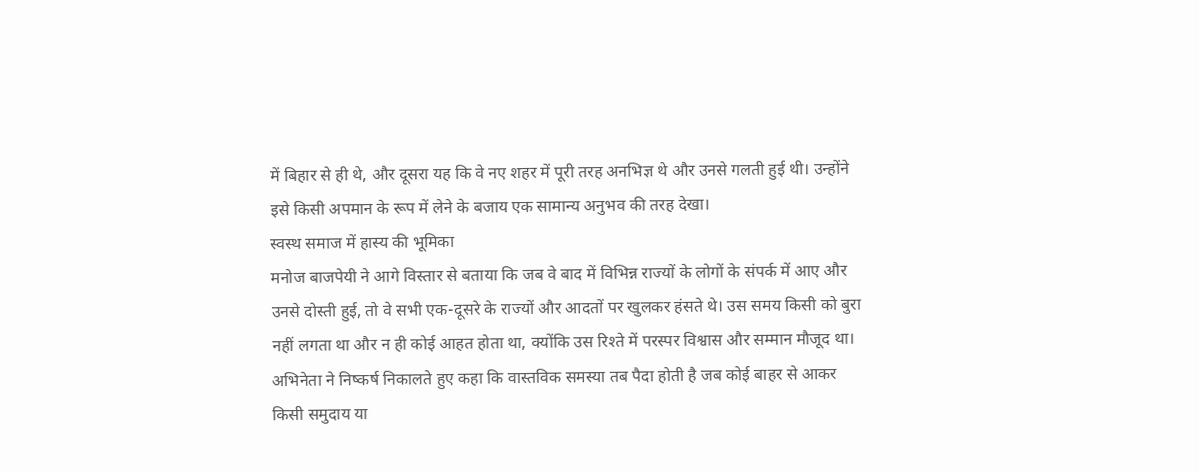में बिहार से ही थे, और दूसरा यह कि वे नए शहर में पूरी तरह अनभिज्ञ थे और उनसे गलती हुई थी। उन्होंने इसे किसी अपमान के रूप में लेने के बजाय एक सामान्य अनुभव की तरह देखा।
स्वस्थ समाज में हास्य की भूमिका
मनोज बाजपेयी ने आगे विस्तार से बताया कि जब वे बाद में विभिन्न राज्यों के लोगों के संपर्क में आए और उनसे दोस्ती हुई, तो वे सभी एक-दूसरे के राज्यों और आदतों पर खुलकर हंसते थे। उस समय किसी को बुरा नहीं लगता था और न ही कोई आहत होता था, क्योंकि उस रिश्ते में परस्पर विश्वास और सम्मान मौजूद था।
अभिनेता ने निष्कर्ष निकालते हुए कहा कि वास्तविक समस्या तब पैदा होती है जब कोई बाहर से आकर किसी समुदाय या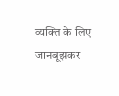व्यक्ति के लिए जानबूझकर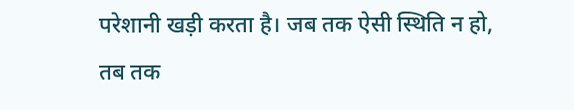परेशानी खड़ी करता है। जब तक ऐसी स्थिति न हो, तब तक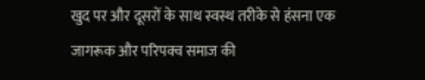खुद पर और दूसरों के साथ स्वस्थ तरीके से हंसना एक जागरूक और परिपक्व समाज की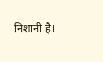निशानी है।